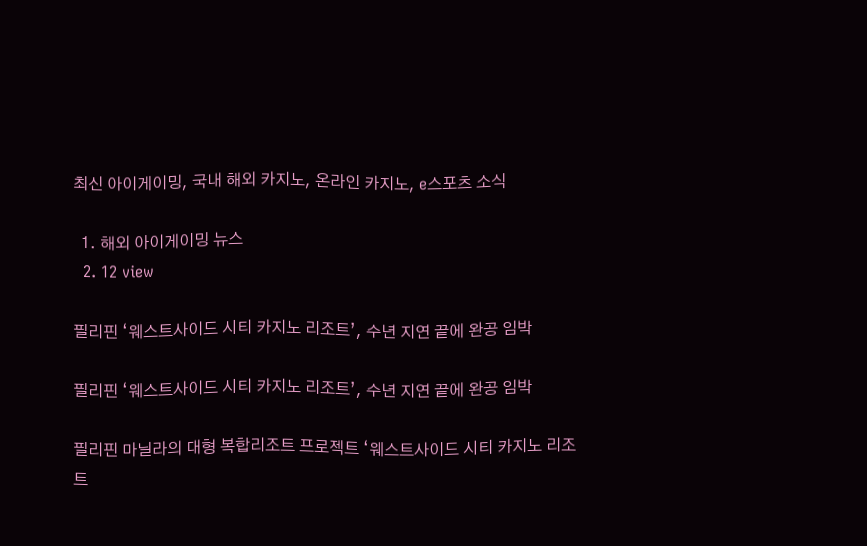최신 아이게이밍, 국내 해외 카지노, 온라인 카지노, e스포츠 소식

  1. 해외 아이게이밍 뉴스
  2. 12 view

필리핀 ‘웨스트사이드 시티 카지노 리조트’, 수년 지연 끝에 완공 임박

필리핀 ‘웨스트사이드 시티 카지노 리조트’, 수년 지연 끝에 완공 임박

필리핀 마닐라의 대형 복합리조트 프로젝트 ‘웨스트사이드 시티 카지노 리조트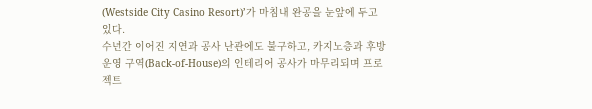(Westside City Casino Resort)’가 마침내 완공을 눈앞에 두고 있다.
수년간 이어진 지연과 공사 난관에도 불구하고, 카지노층과 후방 운영 구역(Back-of-House)의 인테리어 공사가 마무리되며 프로젝트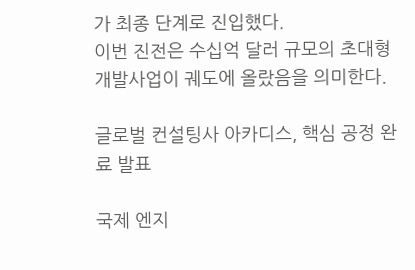가 최종 단계로 진입했다.
이번 진전은 수십억 달러 규모의 초대형 개발사업이 궤도에 올랐음을 의미한다.

글로벌 컨설팅사 아카디스, 핵심 공정 완료 발표

국제 엔지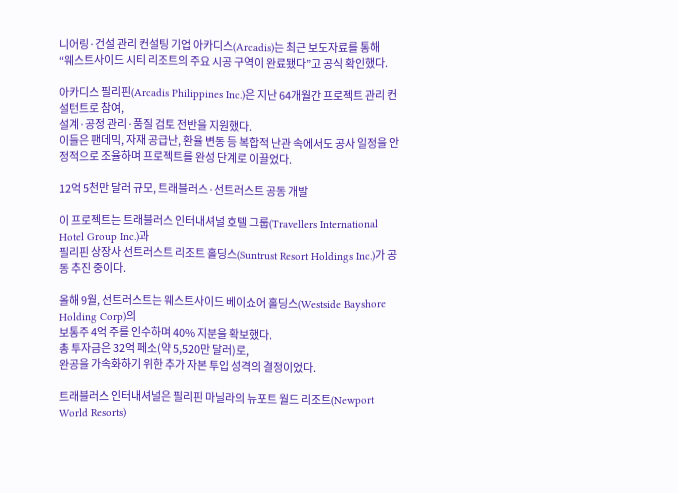니어링·건설 관리 컨설팅 기업 아카디스(Arcadis)는 최근 보도자료를 통해
“웨스트사이드 시티 리조트의 주요 시공 구역이 완료됐다”고 공식 확인했다.

아카디스 필리핀(Arcadis Philippines Inc.)은 지난 64개월간 프로젝트 관리 컨설턴트로 참여,
설계·공정 관리·품질 검토 전반을 지원했다.
이들은 팬데믹, 자재 공급난, 환율 변동 등 복합적 난관 속에서도 공사 일정을 안정적으로 조율하며 프로젝트를 완성 단계로 이끌었다.

12억 5천만 달러 규모, 트래블러스·선트러스트 공동 개발

이 프로젝트는 트래블러스 인터내셔널 호텔 그룹(Travellers International Hotel Group Inc.)과
필리핀 상장사 선트러스트 리조트 홀딩스(Suntrust Resort Holdings Inc.)가 공동 추진 중이다.

올해 9월, 선트러스트는 웨스트사이드 베이쇼어 홀딩스(Westside Bayshore Holding Corp)의
보통주 4억 주를 인수하며 40% 지분을 확보했다.
총 투자금은 32억 페소(약 5,520만 달러)로,
완공을 가속화하기 위한 추가 자본 투입 성격의 결정이었다.

트래블러스 인터내셔널은 필리핀 마닐라의 뉴포트 월드 리조트(Newport World Resorts)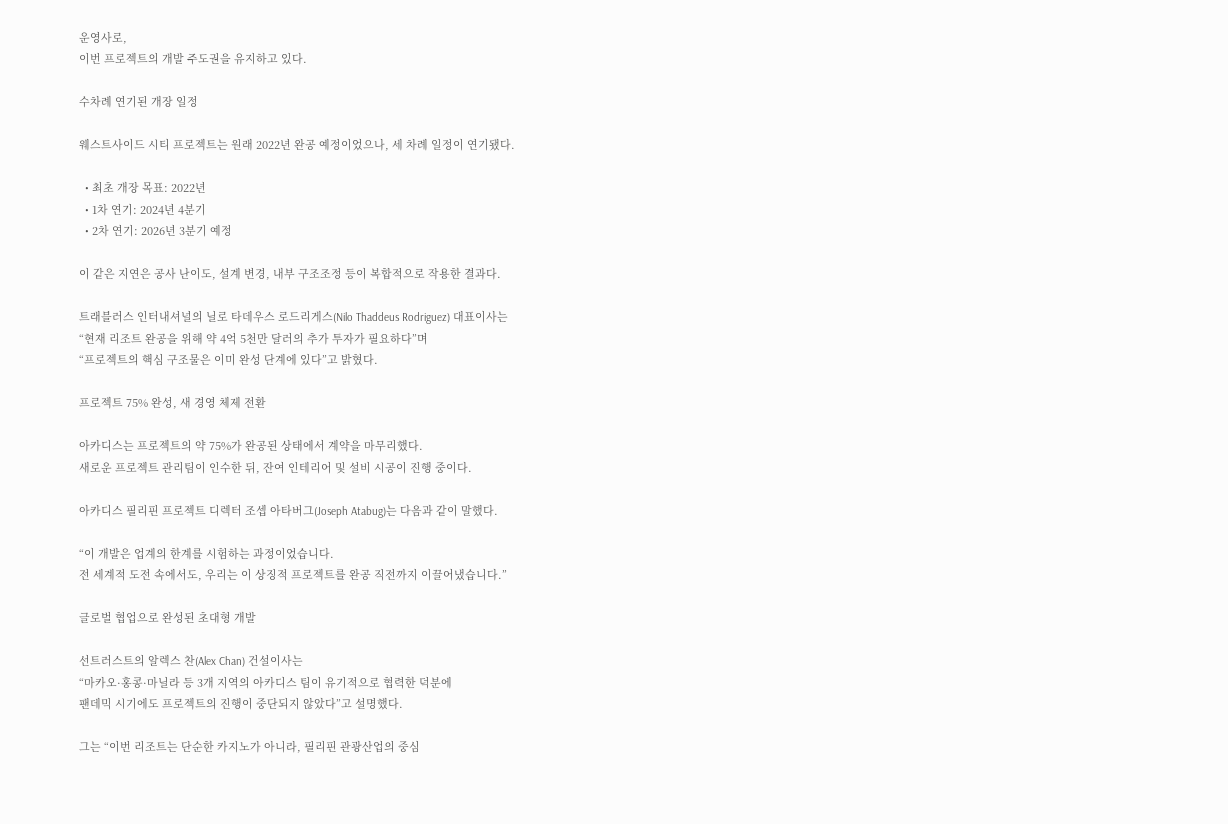운영사로,
이번 프로젝트의 개발 주도권을 유지하고 있다.

수차례 연기된 개장 일정

웨스트사이드 시티 프로젝트는 원래 2022년 완공 예정이었으나, 세 차례 일정이 연기됐다.

  • 최초 개장 목표: 2022년
  • 1차 연기: 2024년 4분기
  • 2차 연기: 2026년 3분기 예정

이 같은 지연은 공사 난이도, 설계 변경, 내부 구조조정 등이 복합적으로 작용한 결과다.

트래블러스 인터내셔널의 닐로 타데우스 로드리게스(Nilo Thaddeus Rodriguez) 대표이사는
“현재 리조트 완공을 위해 약 4억 5천만 달러의 추가 투자가 필요하다”며
“프로젝트의 핵심 구조물은 이미 완성 단계에 있다”고 밝혔다.

프로젝트 75% 완성, 새 경영 체제 전환

아카디스는 프로젝트의 약 75%가 완공된 상태에서 계약을 마무리했다.
새로운 프로젝트 관리팀이 인수한 뒤, 잔여 인테리어 및 설비 시공이 진행 중이다.

아카디스 필리핀 프로젝트 디렉터 조셉 아타버그(Joseph Atabug)는 다음과 같이 말했다.

“이 개발은 업계의 한계를 시험하는 과정이었습니다.
전 세계적 도전 속에서도, 우리는 이 상징적 프로젝트를 완공 직전까지 이끌어냈습니다.”

글로벌 협업으로 완성된 초대형 개발

선트러스트의 알렉스 찬(Alex Chan) 건설이사는
“마카오·홍콩·마닐라 등 3개 지역의 아카디스 팀이 유기적으로 협력한 덕분에
팬데믹 시기에도 프로젝트의 진행이 중단되지 않았다”고 설명했다.

그는 “이번 리조트는 단순한 카지노가 아니라, 필리핀 관광산업의 중심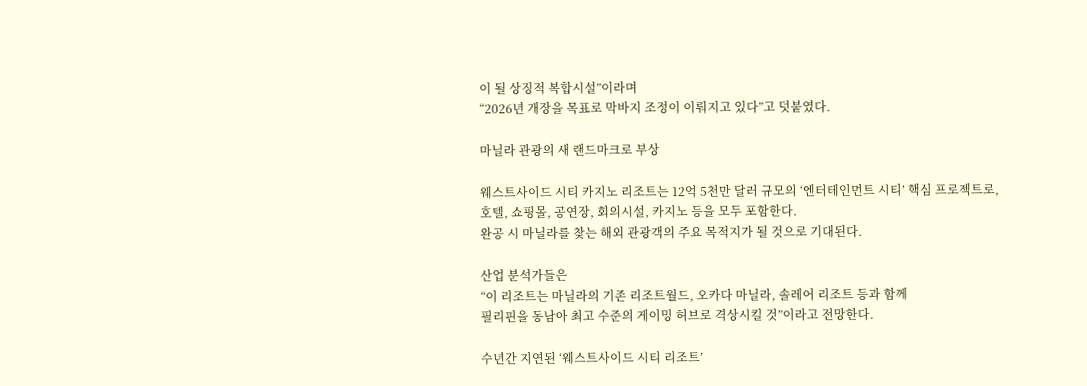이 될 상징적 복합시설”이라며
“2026년 개장을 목표로 막바지 조정이 이뤄지고 있다”고 덧붙였다.

마닐라 관광의 새 랜드마크로 부상

웨스트사이드 시티 카지노 리조트는 12억 5천만 달러 규모의 ‘엔터테인먼트 시티’ 핵심 프로젝트로,
호텔, 쇼핑몰, 공연장, 회의시설, 카지노 등을 모두 포함한다.
완공 시 마닐라를 찾는 해외 관광객의 주요 목적지가 될 것으로 기대된다.

산업 분석가들은
“이 리조트는 마닐라의 기존 리조트월드, 오카다 마닐라, 솔레어 리조트 등과 함께
필리핀을 동남아 최고 수준의 게이밍 허브로 격상시킬 것”이라고 전망한다.

수년간 지연된 ‘웨스트사이드 시티 리조트’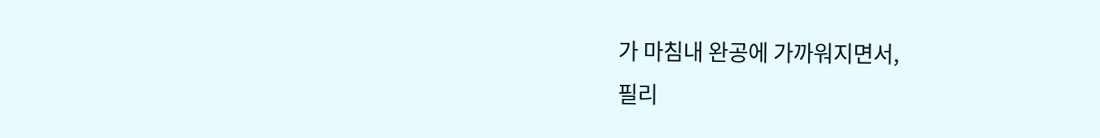가 마침내 완공에 가까워지면서,
필리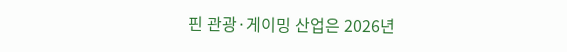핀 관광·게이밍 산업은 2026년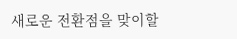새로운 전환점을 맞이할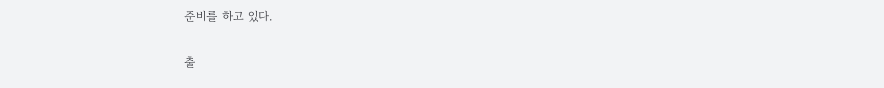준비를 하고 있다.

출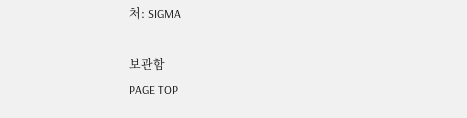처: SIGMA

보관함
PAGE TOP